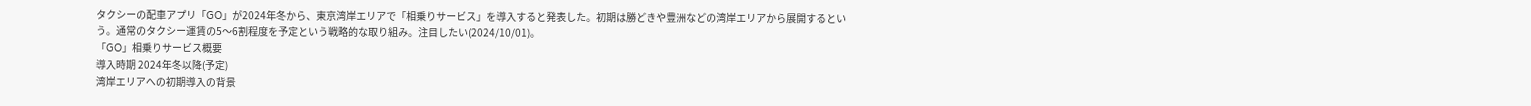タクシーの配車アプリ「GO」が2024年冬から、東京湾岸エリアで「相乗りサービス」を導入すると発表した。初期は勝どきや豊洲などの湾岸エリアから展開するという。通常のタクシー運賃の5〜6割程度を予定という戦略的な取り組み。注目したい(2024/10/01)。
「GO」相乗りサービス概要
導入時期 2024年冬以降(予定)
湾岸エリアへの初期導入の背景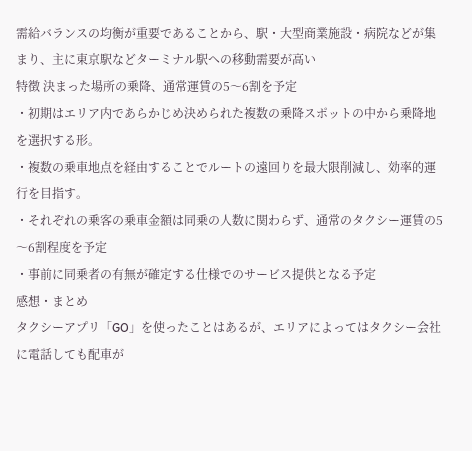需給バランスの均衡が重要であることから、駅・大型商業施設・病院などが集まり、主に東京駅などターミナル駅への移動需要が高い
特徴 決まった場所の乗降、通常運賃の5〜6割を予定
・初期はエリア内であらかじめ決められた複数の乗降スポットの中から乗降地を選択する形。
・複数の乗車地点を経由することでルートの遠回りを最大限削減し、効率的運行を目指す。
・それぞれの乗客の乗車金額は同乗の人数に関わらず、通常のタクシー運賃の5〜6割程度を予定
・事前に同乗者の有無が確定する仕様でのサービス提供となる予定
感想・まとめ
タクシーアプリ「GO」を使ったことはあるが、エリアによってはタクシー会社に電話しても配車が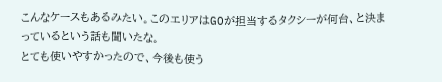こんなケースもあるみたい。このエリアはGOが担当するタクシーが何台、と決まっているという話も聞いたな。
とても使いやすかったので、今後も使う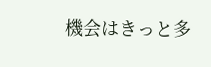機会はきっと多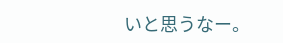いと思うなー。